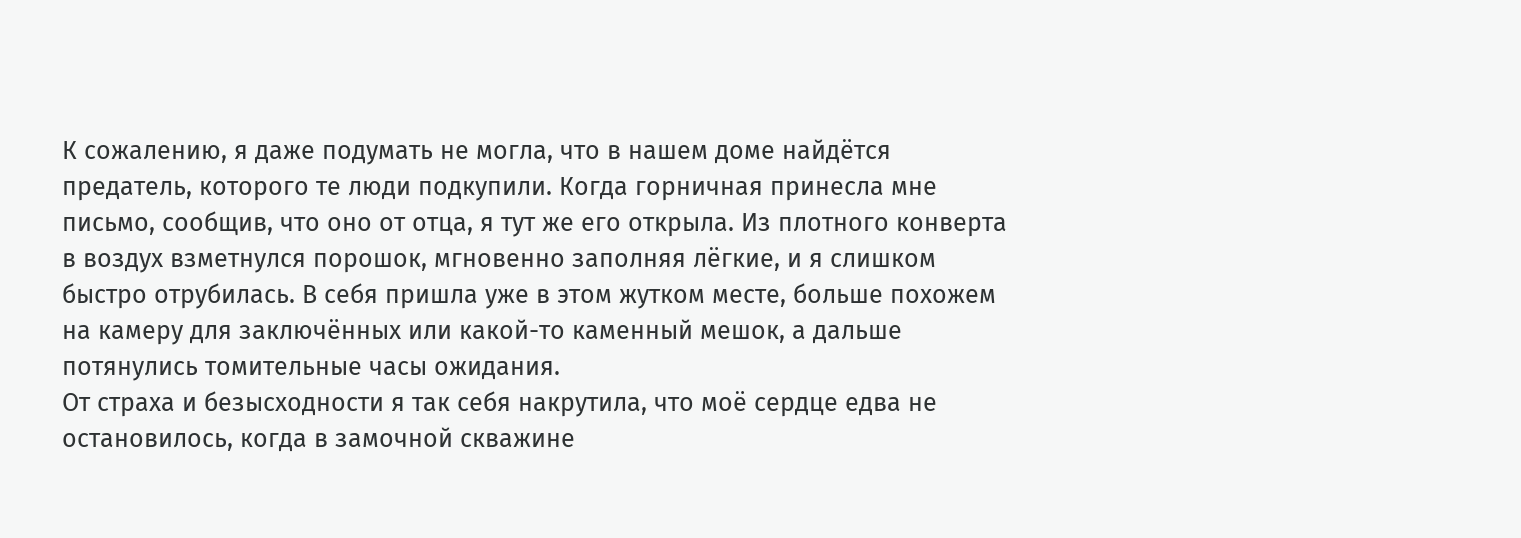К сожалению, я даже подумать не могла, что в нашем доме найдётся предатель, которого те люди подкупили. Когда горничная принесла мне письмо, сообщив, что оно от отца, я тут же его открыла. Из плотного конверта в воздух взметнулся порошок, мгновенно заполняя лёгкие, и я слишком быстро отрубилась. В себя пришла уже в этом жутком месте, больше похожем на камеру для заключённых или какой-то каменный мешок, а дальше потянулись томительные часы ожидания.
От страха и безысходности я так себя накрутила, что моё сердце едва не остановилось, когда в замочной скважине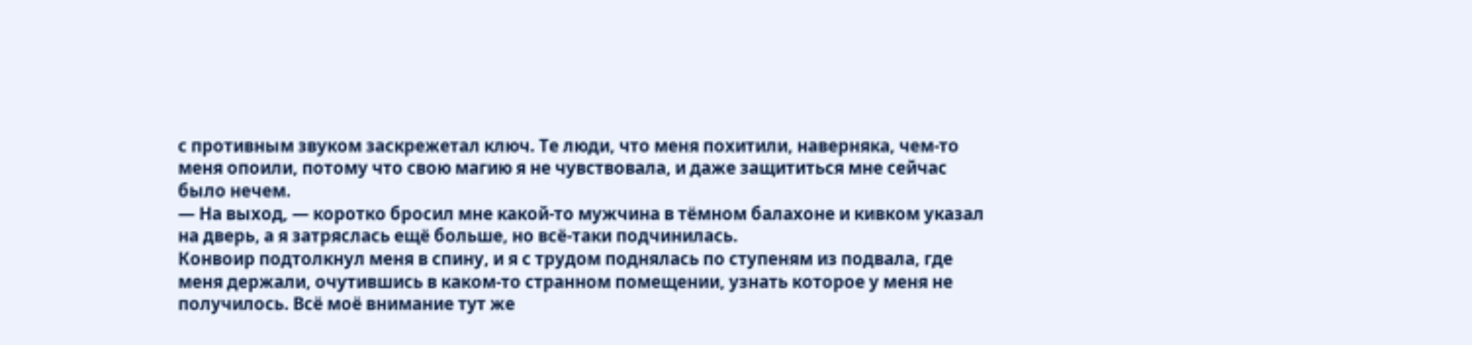с противным звуком заскрежетал ключ. Те люди, что меня похитили, наверняка, чем-то меня опоили, потому что свою магию я не чувствовала, и даже защититься мне сейчас было нечем.
— На выход, — коротко бросил мне какой-то мужчина в тёмном балахоне и кивком указал на дверь, а я затряслась ещё больше, но всё-таки подчинилась.
Конвоир подтолкнул меня в спину, и я с трудом поднялась по ступеням из подвала, где меня держали, очутившись в каком-то странном помещении, узнать которое у меня не получилось. Всё моё внимание тут же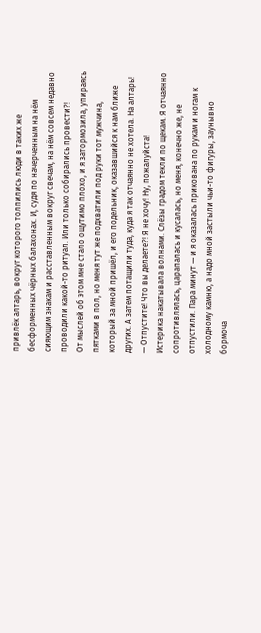привлёк алтарь, вокруг которого толпились люди в таких же бесформенных чёрных балахонах. И, судя по начерченным на нём сияющим знакам и расставленным вокруг свечам, на нём совсем недавно проводили какой-то ритуал. Или только собирались провести?!
От мыслей об этом мне стало ощутимо плохо, и я затормозила, упираясь пятками в пол, но меня тут же подхватили под руки тот мужчина, который за мной пришёл, и его подельник, оказавшийся к нам ближе других. А затем потащили туда, куда я так отчаянно не хотела. На алтарь!
— Отпустите! Что вы делаете?! Я не хочу! Ну, пожалуйста!
Истерика накатывала волнами. Слёзы градом текли по щекам. Я отчаянно сопротивлялась, царапалась и кусалась, но меня, конечно же, не отпустили. Пара минут — и я оказалась прикована по рукам и ногам к холодному камню, а надо мной застыли чьи-то фигуры, заунывно бормоча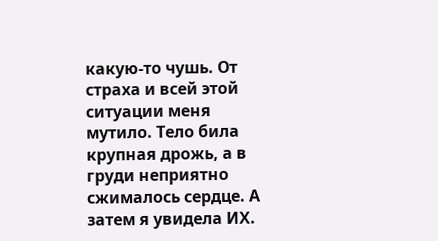какую-то чушь. От страха и всей этой ситуации меня мутило. Тело била крупная дрожь, а в груди неприятно сжималось сердце. А затем я увидела ИХ.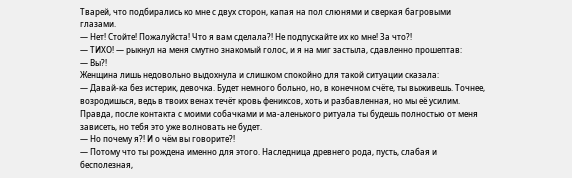Тварей, что подбирались ко мне с двух сторон, капая на пол слюнями и сверкая багровыми глазами.
— Нет! Стойте! Пожалуйста! Что я вам сделала?! Не подпускайте их ко мне! За что?!
— ТИХО! — рыкнул на меня смутно знакомый голос, и я на миг застыла, сдавленно прошептав:
— Вы?!
Женщина лишь недовольно выдохнула и слишком спокойно для такой ситуации сказала:
— Давай-ка без истерик, девочка. Будет немного больно, но, в конечном счёте, ты выживешь. Точнее, возродишься, ведь в твоих венах течёт кровь фениксов, хоть и разбавленная, но мы её усилим. Правда, после контакта с моими собачками и ма-аленького ритуала ты будешь полностью от меня зависеть, но тебя это уже волновать не будет.
— Но почему я?! И о чём вы говорите?!
— Потому что ты рождена именно для этого. Наследница древнего рода, пусть, слабая и бесполезная,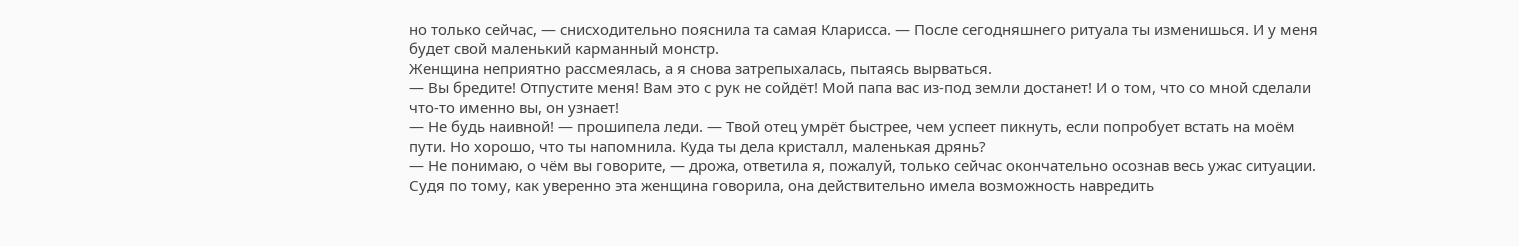но только сейчас, — снисходительно пояснила та самая Кларисса. — После сегодняшнего ритуала ты изменишься. И у меня будет свой маленький карманный монстр.
Женщина неприятно рассмеялась, а я снова затрепыхалась, пытаясь вырваться.
— Вы бредите! Отпустите меня! Вам это с рук не сойдёт! Мой папа вас из-под земли достанет! И о том, что со мной сделали что-то именно вы, он узнает!
— Не будь наивной! — прошипела леди. — Твой отец умрёт быстрее, чем успеет пикнуть, если попробует встать на моём пути. Но хорошо, что ты напомнила. Куда ты дела кристалл, маленькая дрянь?
— Не понимаю, о чём вы говорите, — дрожа, ответила я, пожалуй, только сейчас окончательно осознав весь ужас ситуации.
Судя по тому, как уверенно эта женщина говорила, она действительно имела возможность навредить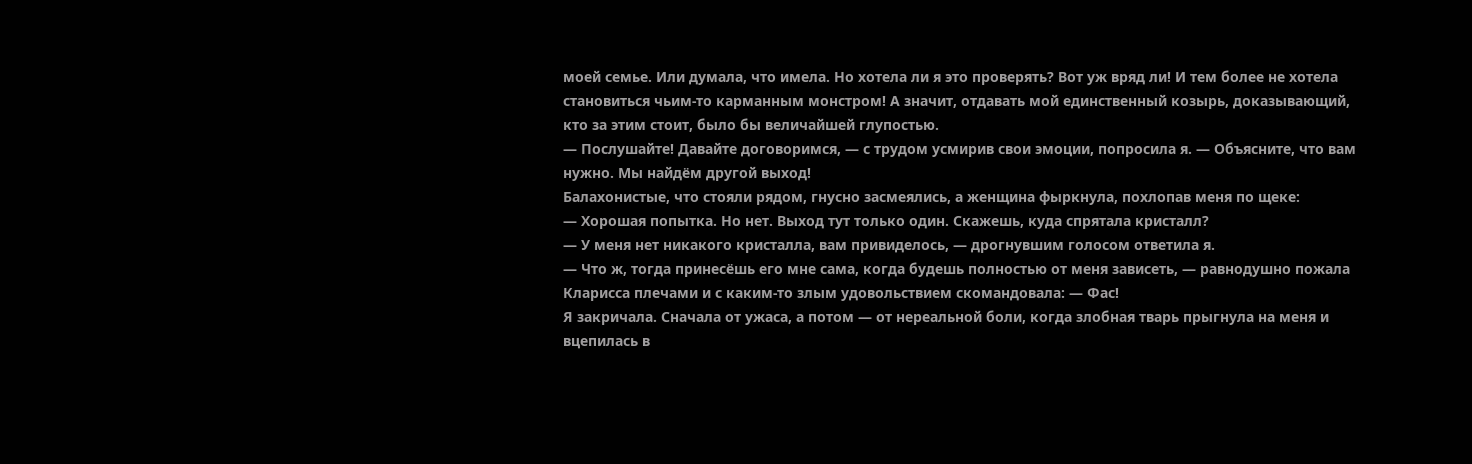моей семье. Или думала, что имела. Но хотела ли я это проверять? Вот уж вряд ли! И тем более не хотела становиться чьим-то карманным монстром! А значит, отдавать мой единственный козырь, доказывающий, кто за этим стоит, было бы величайшей глупостью.
— Послушайте! Давайте договоримся, — с трудом усмирив свои эмоции, попросила я. — Объясните, что вам нужно. Мы найдём другой выход!
Балахонистые, что стояли рядом, гнусно засмеялись, а женщина фыркнула, похлопав меня по щеке:
— Хорошая попытка. Но нет. Выход тут только один. Скажешь, куда спрятала кристалл?
— У меня нет никакого кристалла, вам привиделось, — дрогнувшим голосом ответила я.
— Что ж, тогда принесёшь его мне сама, когда будешь полностью от меня зависеть, — равнодушно пожала Кларисса плечами и с каким-то злым удовольствием скомандовала: — Фас!
Я закричала. Сначала от ужаса, а потом — от нереальной боли, когда злобная тварь прыгнула на меня и вцепилась в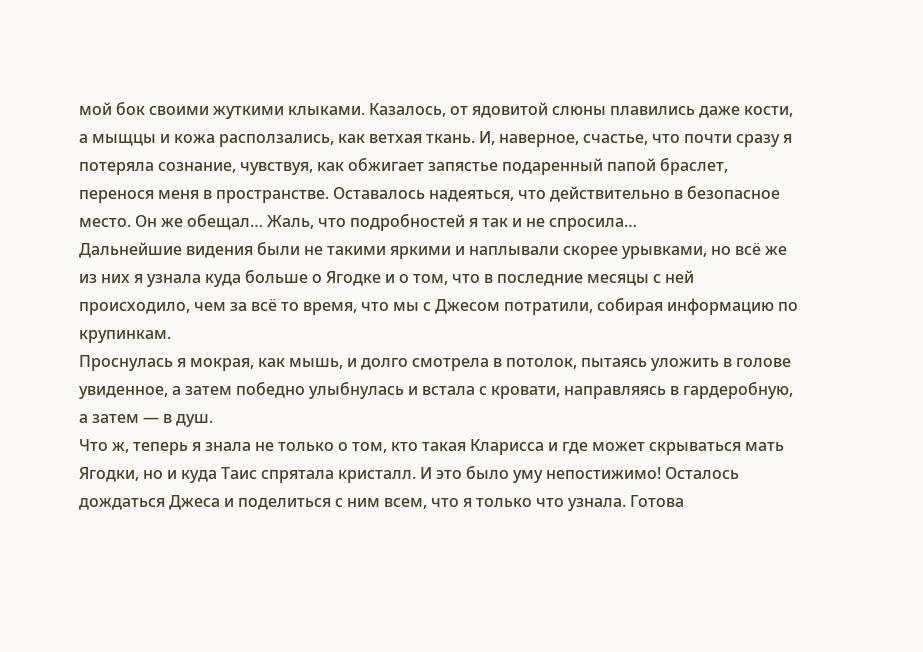мой бок своими жуткими клыками. Казалось, от ядовитой слюны плавились даже кости, а мыщцы и кожа расползались, как ветхая ткань. И, наверное, счастье, что почти сразу я потеряла сознание, чувствуя, как обжигает запястье подаренный папой браслет, перенося меня в пространстве. Оставалось надеяться, что действительно в безопасное место. Он же обещал… Жаль, что подробностей я так и не спросила…
Дальнейшие видения были не такими яркими и наплывали скорее урывками, но всё же из них я узнала куда больше о Ягодке и о том, что в последние месяцы с ней происходило, чем за всё то время, что мы с Джесом потратили, собирая информацию по крупинкам.
Проснулась я мокрая, как мышь, и долго смотрела в потолок, пытаясь уложить в голове увиденное, а затем победно улыбнулась и встала с кровати, направляясь в гардеробную, а затем — в душ.
Что ж, теперь я знала не только о том, кто такая Кларисса и где может скрываться мать Ягодки, но и куда Таис спрятала кристалл. И это было уму непостижимо! Осталось дождаться Джеса и поделиться с ним всем, что я только что узнала. Готова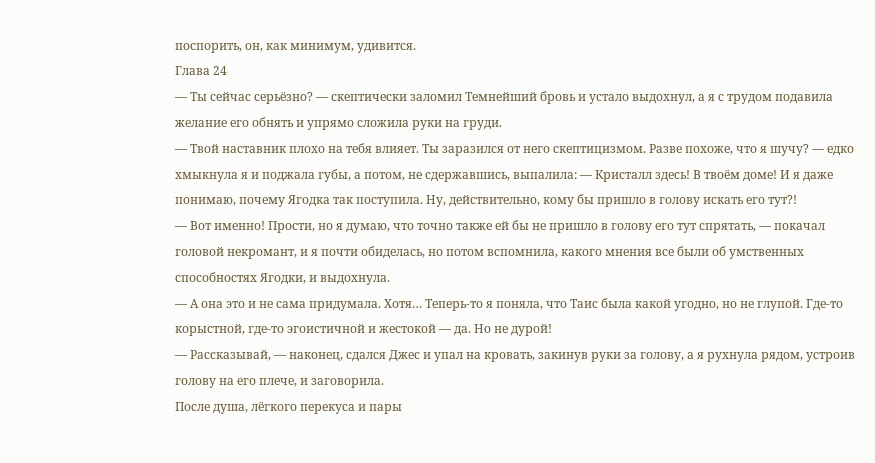поспорить, он, как минимум, удивится.
Глава 24
— Ты сейчас серьёзно? — скептически заломил Темнейший бровь и устало выдохнул, а я с трудом подавила желание его обнять и упрямо сложила руки на груди.
— Твой наставник плохо на тебя влияет. Ты заразился от него скептицизмом. Разве похоже, что я шучу? — едко хмыкнула я и поджала губы, а потом, не сдержавшись, выпалила: — Кристалл здесь! В твоём доме! И я даже понимаю, почему Ягодка так поступила. Ну, действительно, кому бы пришло в голову искать его тут?!
— Вот именно! Прости, но я думаю, что точно также ей бы не пришло в голову его тут спрятать, — покачал головой некромант, и я почти обиделась, но потом вспомнила, какого мнения все были об умственных способностях Ягодки, и выдохнула.
— А она это и не сама придумала. Хотя… Теперь-то я поняла, что Таис была какой угодно, но не глупой. Где-то корыстной, где-то эгоистичной и жестокой — да. Но не дурой!
— Рассказывай, — наконец, сдался Джес и упал на кровать, закинув руки за голову, а я рухнула рядом, устроив голову на его плече, и заговорила.
После душа, лёгкого перекуса и пары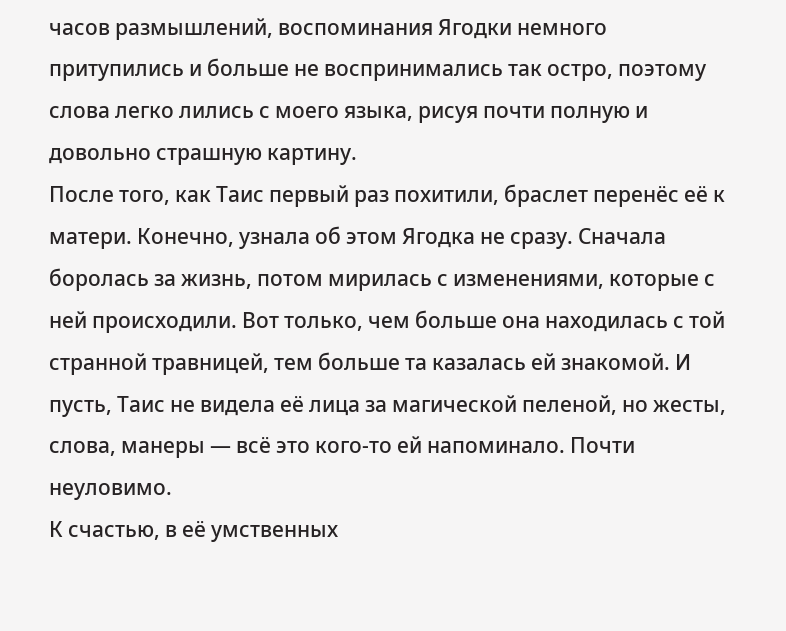часов размышлений, воспоминания Ягодки немного притупились и больше не воспринимались так остро, поэтому слова легко лились с моего языка, рисуя почти полную и довольно страшную картину.
После того, как Таис первый раз похитили, браслет перенёс её к матери. Конечно, узнала об этом Ягодка не сразу. Сначала боролась за жизнь, потом мирилась с изменениями, которые с ней происходили. Вот только, чем больше она находилась с той странной травницей, тем больше та казалась ей знакомой. И пусть, Таис не видела её лица за магической пеленой, но жесты, слова, манеры — всё это кого-то ей напоминало. Почти неуловимо.
К счастью, в её умственных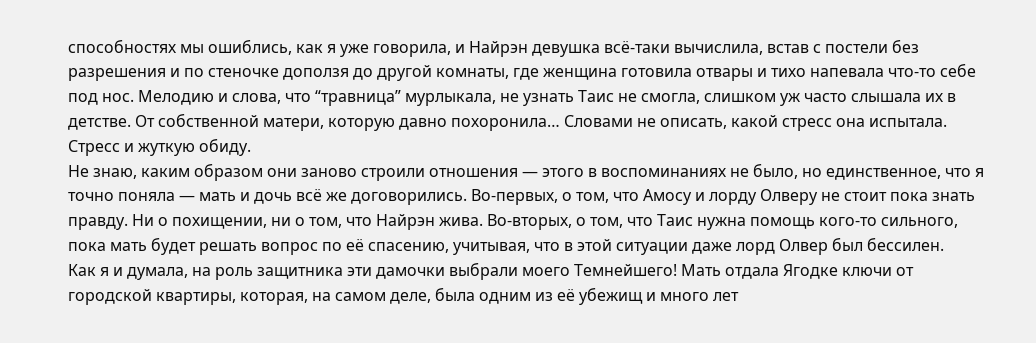способностях мы ошиблись, как я уже говорила, и Найрэн девушка всё-таки вычислила, встав с постели без разрешения и по стеночке доползя до другой комнаты, где женщина готовила отвары и тихо напевала что-то себе под нос. Мелодию и слова, что “травница” мурлыкала, не узнать Таис не смогла, слишком уж часто слышала их в детстве. От собственной матери, которую давно похоронила… Словами не описать, какой стресс она испытала. Стресс и жуткую обиду.
Не знаю, каким образом они заново строили отношения — этого в воспоминаниях не было, но единственное, что я точно поняла — мать и дочь всё же договорились. Во-первых, о том, что Амосу и лорду Олверу не стоит пока знать правду. Ни о похищении, ни о том, что Найрэн жива. Во-вторых, о том, что Таис нужна помощь кого-то сильного, пока мать будет решать вопрос по её спасению, учитывая, что в этой ситуации даже лорд Олвер был бессилен.
Как я и думала, на роль защитника эти дамочки выбрали моего Темнейшего! Мать отдала Ягодке ключи от городской квартиры, которая, на самом деле, была одним из её убежищ и много лет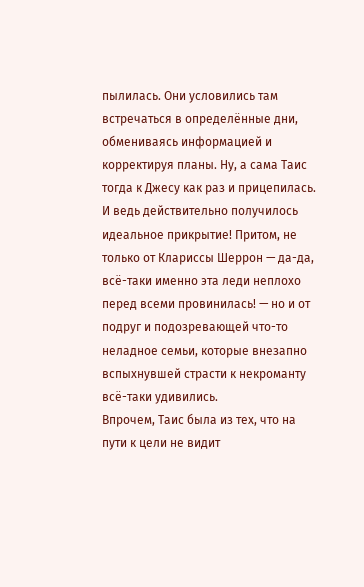пылилась. Они условились там встречаться в определённые дни, обмениваясь информацией и корректируя планы. Ну, а сама Таис тогда к Джесу как раз и прицепилась. И ведь действительно получилось идеальное прикрытие! Притом, не только от Клариссы Шеррон — да-да, всё-таки именно эта леди неплохо перед всеми провинилась! — но и от подруг и подозревающей что-то неладное семьи, которые внезапно вспыхнувшей страсти к некроманту всё-таки удивились.
Впрочем, Таис была из тех, что на пути к цели не видит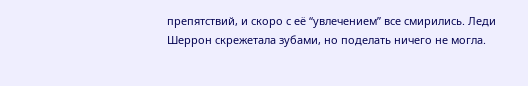препятствий, и скоро с её “увлечением” все смирились. Леди Шеррон скрежетала зубами, но поделать ничего не могла.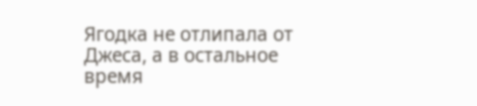Ягодка не отлипала от Джеса, а в остальное время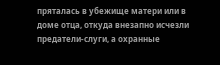пряталась в убежище матери или в доме отца, откуда внезапно исчезли предатели-слуги, а охранные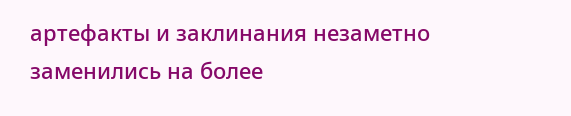артефакты и заклинания незаметно заменились на более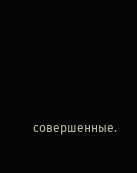совершенные.